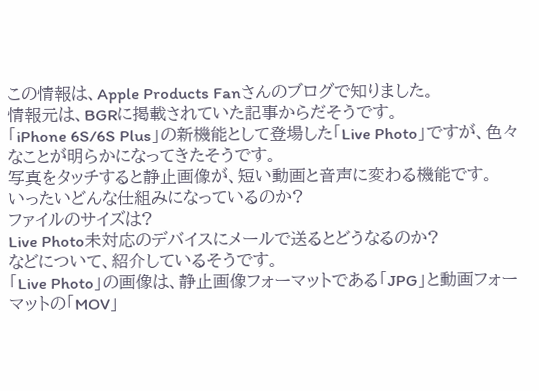この情報は、Apple Products Fanさんのブログで知りました。
情報元は、BGRに掲載されていた記事からだそうです。
「iPhone 6S/6S Plus」の新機能として登場した「Live Photo」ですが、色々なことが明らかになってきたそうです。
写真をタッチすると静止画像が、短い動画と音声に変わる機能です。
いったいどんな仕組みになっているのか?
ファイルのサイズは?
Live Photo未対応のデバイスにメールで送るとどうなるのか?
などについて、紹介しているそうです。
「Live Photo」の画像は、静止画像フォーマットである「JPG」と動画フォーマットの「MOV」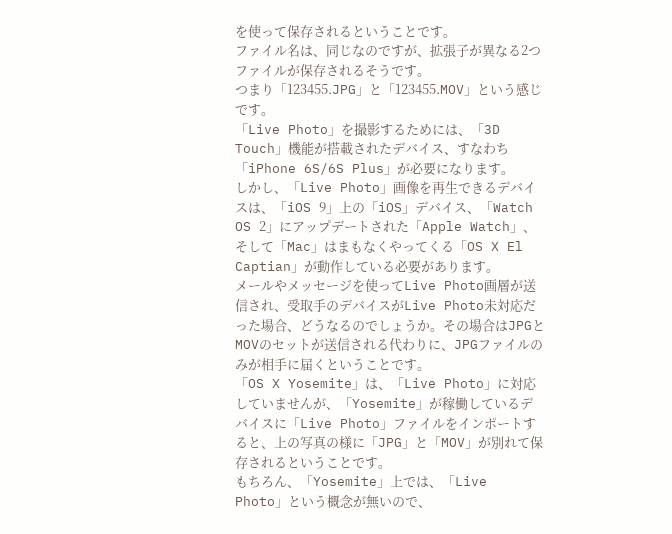を使って保存されるということです。
ファイル名は、同じなのですが、拡張子が異なる2つファイルが保存されるそうです。
つまり「123455.JPG」と「123455.MOV」という感じです。
「Live Photo」を撮影するためには、「3D Touch」機能が搭載されたデバイス、すなわち「iPhone 6S/6S Plus」が必要になります。
しかし、「Live Photo」画像を再生できるデバイスは、「iOS 9」上の「iOS」デバイス、「Watch OS 2」にアップデートされた「Apple Watch」、そして「Mac」はまもなくやってくる「OS X El Captian」が動作している必要があります。
メールやメッセージを使ってLive Photo画層が送信され、受取手のデバイスがLive Photo未対応だった場合、どうなるのでしょうか。その場合はJPGとMOVのセットが送信される代わりに、JPGファイルのみが相手に届くということです。
「OS X Yosemite」は、「Live Photo」に対応していませんが、「Yosemite」が稼働しているデバイスに「Live Photo」ファイルをインポートすると、上の写真の様に「JPG」と「MOV」が別れて保存されるということです。
もちろん、「Yosemite」上では、「Live Photo」という概念が無いので、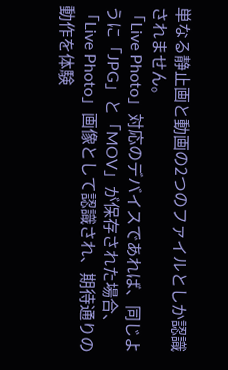単なる静止画と動画の2つのファイルとしか認識されません。
「Live Photo」対応のデバイスであれば、同じように「JPG」と「MOV」が保存された場合、「Live Photo」画像として認識され、期待通りの動作を体験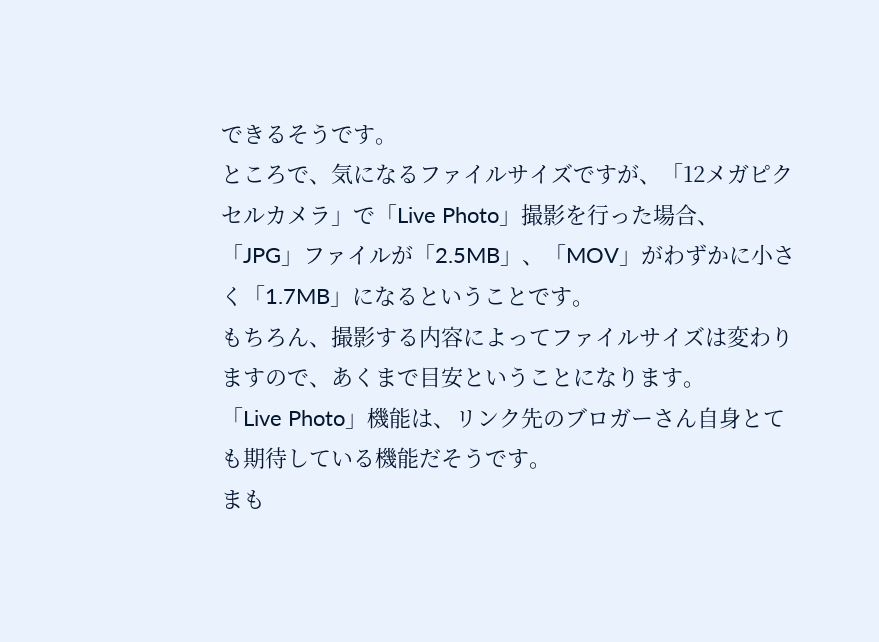できるそうです。
ところで、気になるファイルサイズですが、「12メガピクセルカメラ」で「Live Photo」撮影を行った場合、「JPG」ファイルが「2.5MB」、「MOV」がわずかに小さく「1.7MB」になるということです。
もちろん、撮影する内容によってファイルサイズは変わりますので、あくまで目安ということになります。
「Live Photo」機能は、リンク先のブロガーさん自身とても期待している機能だそうです。
まも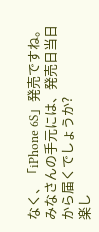なく、「iPhone 6S」発売ですね。
みなさんの手元には、発売日当日から届くでしょうか?
楽し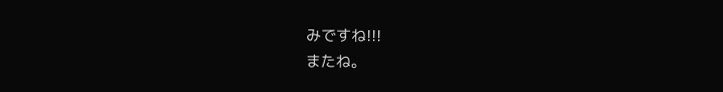みですね!!!
またね。